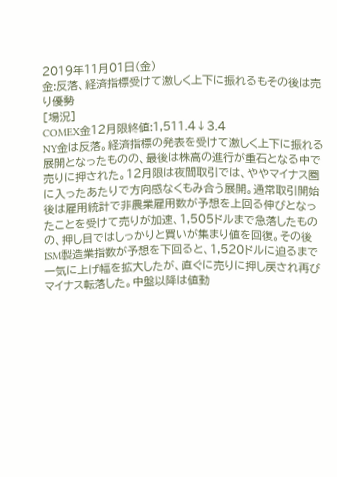2019年11月01日(金)
金:反落、経済指標受けて激しく上下に振れるもその後は売り優勢
[場況]
COMEX金12月限終値:1,511.4↓3.4
NY金は反落。経済指標の発表を受けて激しく上下に振れる展開となったものの、最後は株高の進行が重石となる中で売りに押された。12月限は夜間取引では、ややマイナス圏に入ったあたりで方向感なくもみ合う展開。通常取引開始後は雇用統計で非農業雇用数が予想を上回る伸びとなったことを受けて売りが加速、1,505ドルまで急落したものの、押し目ではしっかりと買いが集まり値を回復。その後ISM製造業指数が予想を下回ると、1,520ドルに迫るまで一気に上げ幅を拡大したが、直ぐに売りに押し戻され再びマイナス転落した。中盤以降は値動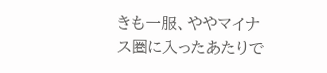きも一服、ややマイナス圏に入ったあたりで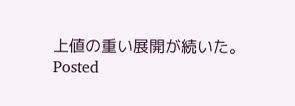上値の重い展開が続いた。
Posted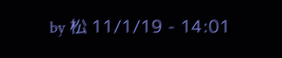by 松 11/1/19 - 14:01